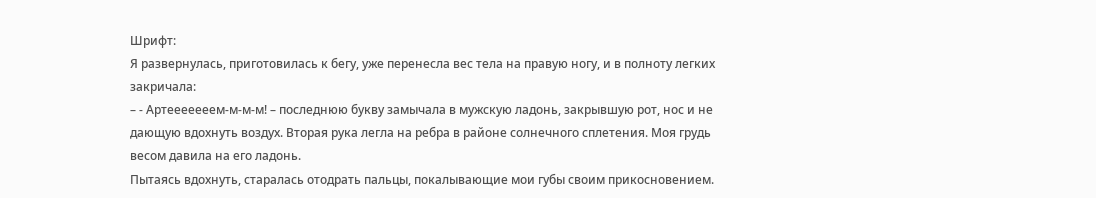Шрифт:
Я развернулась, приготовилась к бегу, уже перенесла вес тела на правую ногу, и в полноту легких закричала:
– - Артееееееем-м-м-м! – последнюю букву замычала в мужскую ладонь, закрывшую рот, нос и не дающую вдохнуть воздух. Вторая рука легла на ребра в районе солнечного сплетения. Моя грудь весом давила на его ладонь.
Пытаясь вдохнуть, старалась отодрать пальцы, покалывающие мои губы своим прикосновением.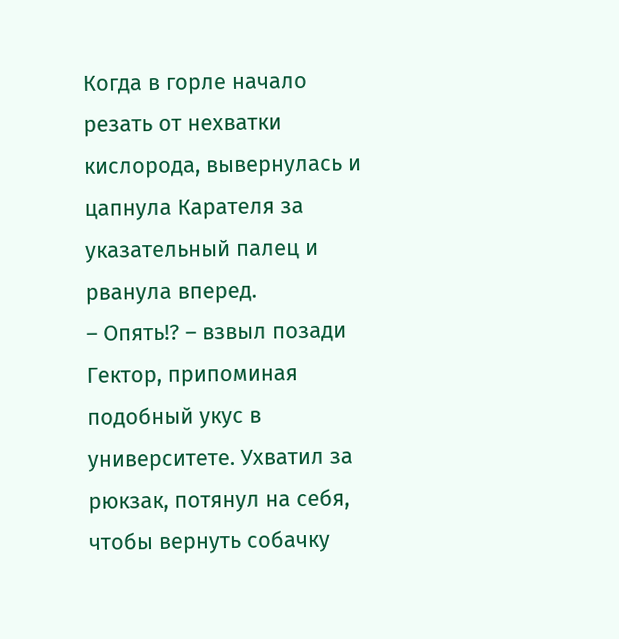Когда в горле начало резать от нехватки кислорода, вывернулась и цапнула Карателя за указательный палец и рванула вперед.
– Опять!? – взвыл позади Гектор, припоминая подобный укус в университете. Ухватил за рюкзак, потянул на себя, чтобы вернуть собачку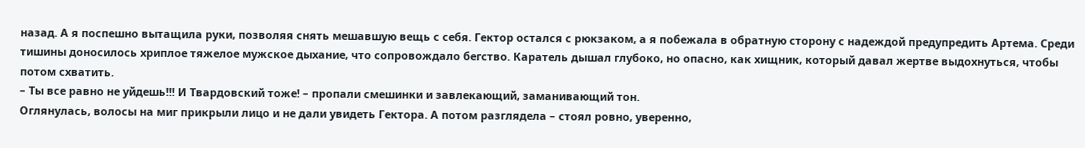назад. А я поспешно вытащила руки, позволяя снять мешавшую вещь с себя. Гектор остался с рюкзаком, а я побежала в обратную сторону с надеждой предупредить Артема. Среди тишины доносилось хриплое тяжелое мужское дыхание, что сопровождало бегство. Каратель дышал глубоко, но опасно, как хищник, который давал жертве выдохнуться, чтобы потом схватить.
– Ты все равно не уйдешь!!! И Твардовский тоже! – пропали смешинки и завлекающий, заманивающий тон.
Оглянулась, волосы на миг прикрыли лицо и не дали увидеть Гектора. А потом разглядела – стоял ровно, уверенно,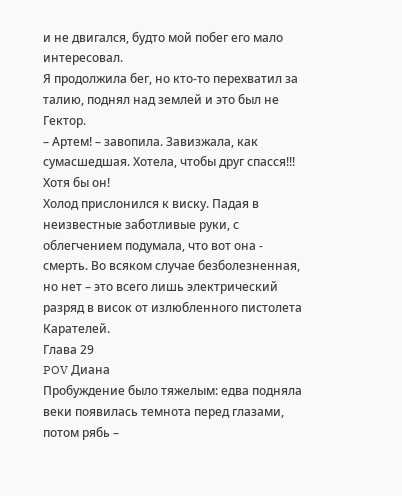и не двигался, будто мой побег его мало интересовал.
Я продолжила бег, но кто-то перехватил за талию, поднял над землей и это был не Гектор.
– Артем! – завопила. Завизжала, как сумасшедшая. Хотела, чтобы друг спасся!!! Хотя бы он!
Холод прислонился к виску. Падая в неизвестные заботливые руки, с облегчением подумала, что вот она - смерть. Во всяком случае безболезненная, но нет – это всего лишь электрический разряд в висок от излюбленного пистолета Карателей.
Глава 29
POV Диана
Пробуждение было тяжелым: едва подняла веки появилась темнота перед глазами, потом рябь –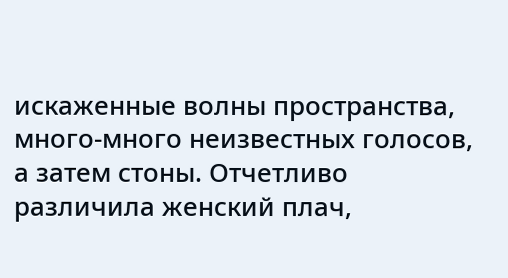искаженные волны пространства, много-много неизвестных голосов, а затем стоны. Отчетливо различила женский плач,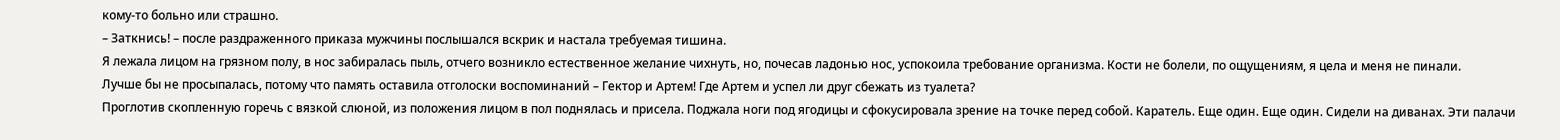кому-то больно или страшно.
– Заткнись! – после раздраженного приказа мужчины послышался вскрик и настала требуемая тишина.
Я лежала лицом на грязном полу, в нос забиралась пыль, отчего возникло естественное желание чихнуть, но, почесав ладонью нос, успокоила требование организма. Кости не болели, по ощущениям, я цела и меня не пинали.
Лучше бы не просыпалась, потому что память оставила отголоски воспоминаний – Гектор и Артем! Где Артем и успел ли друг сбежать из туалета?
Проглотив скопленную горечь с вязкой слюной, из положения лицом в пол поднялась и присела. Поджала ноги под ягодицы и сфокусировала зрение на точке перед собой. Каратель. Еще один. Еще один. Сидели на диванах. Эти палачи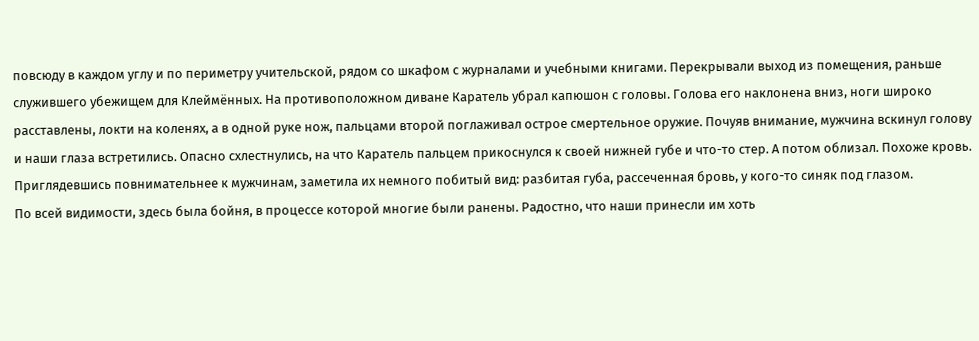повсюду в каждом углу и по периметру учительской, рядом со шкафом с журналами и учебными книгами. Перекрывали выход из помещения, раньше служившего убежищем для Клеймённых. На противоположном диване Каратель убрал капюшон с головы. Голова его наклонена вниз, ноги широко расставлены, локти на коленях, а в одной руке нож, пальцами второй поглаживал острое смертельное оружие. Почуяв внимание, мужчина вскинул голову и наши глаза встретились. Опасно схлестнулись, на что Каратель пальцем прикоснулся к своей нижней губе и что-то стер. А потом облизал. Похоже кровь.
Приглядевшись повнимательнее к мужчинам, заметила их немного побитый вид: разбитая губа, рассеченная бровь, у кого-то синяк под глазом.
По всей видимости, здесь была бойня, в процессе которой многие были ранены. Радостно, что наши принесли им хоть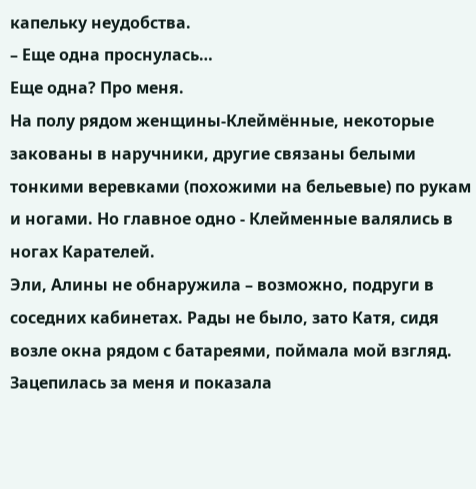капельку неудобства.
– Еще одна проснулась…
Еще одна? Про меня.
На полу рядом женщины-Клеймённые, некоторые закованы в наручники, другие связаны белыми тонкими веревками (похожими на бельевые) по рукам и ногами. Но главное одно - Клейменные валялись в ногах Карателей.
Эли, Алины не обнаружила – возможно, подруги в соседних кабинетах. Рады не было, зато Катя, сидя возле окна рядом с батареями, поймала мой взгляд. Зацепилась за меня и показала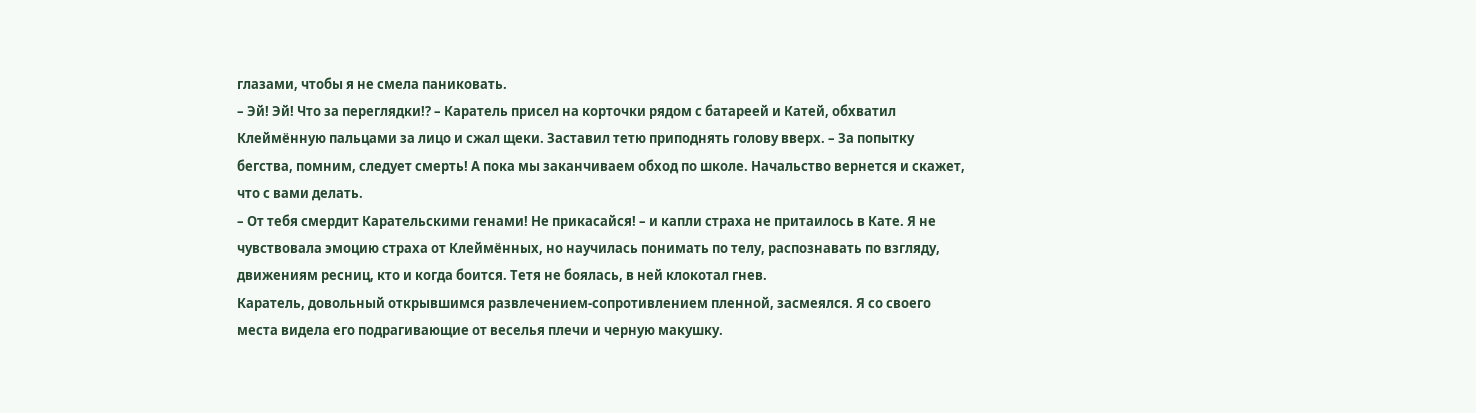глазами, чтобы я не смела паниковать.
– Эй! Эй! Что за переглядки!? – Каратель присел на корточки рядом с батареей и Катей, обхватил Клеймённую пальцами за лицо и сжал щеки. Заставил тетю приподнять голову вверх. – За попытку бегства, помним, следует смерть! А пока мы заканчиваем обход по школе. Начальство вернется и скажет, что с вами делать.
– От тебя смердит Карательскими генами! Не прикасайся! – и капли страха не притаилось в Кате. Я не чувствовала эмоцию страха от Клеймённых, но научилась понимать по телу, распознавать по взгляду, движениям ресниц, кто и когда боится. Тетя не боялась, в ней клокотал гнев.
Каратель, довольный открывшимся развлечением-сопротивлением пленной, засмеялся. Я со своего места видела его подрагивающие от веселья плечи и черную макушку.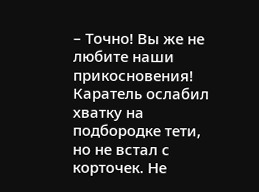– Точно! Вы же не любите наши прикосновения!
Каратель ослабил хватку на подбородке тети, но не встал с корточек. Не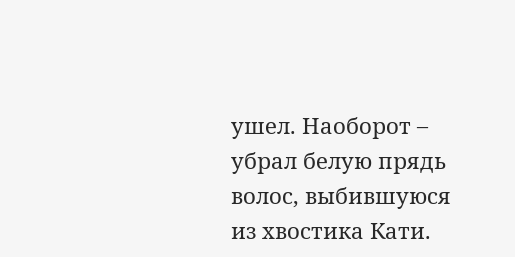ушел. Наоборот – убрал белую прядь волос, выбившуюся из хвостика Кати.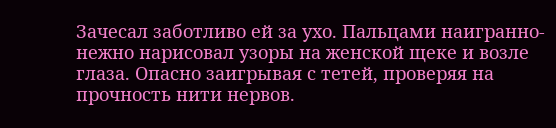Зачесал заботливо ей за ухо. Пальцами наигранно-нежно нарисовал узоры на женской щеке и возле глаза. Опасно заигрывая с тетей, проверяя на прочность нити нервов.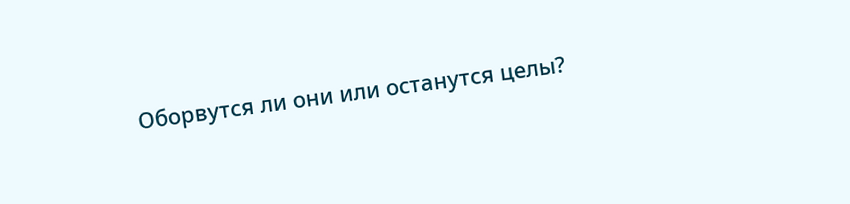Оборвутся ли они или останутся целы?